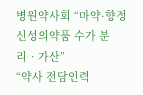병원약사회 “마약·향정신성의약품 수가 분리‧가산”
“약사 전담인력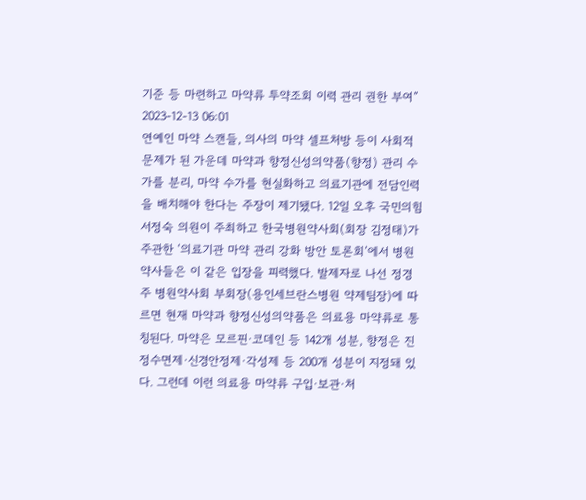기준 등 마련하고 마약류 투약조회 이력 관리 권한 부여” 2023-12-13 06:01
연예인 마약 스캔들, 의사의 마약 셀프처방 등이 사회적 문제가 된 가운데 마약과 향정신성의약품(향정) 관리 수가를 분리, 마약 수가를 현실화하고 의료기관에 전담인력을 배치해야 한다는 주장이 제기됐다. 12일 오후 국민의힘 서정숙 의원이 주최하고 한국병원약사회(회장 김정태)가 주관한 ‘의료기관 마약 관리 강화 방안 토론회’에서 병원약사들은 이 같은 입장을 피력했다. 발제자로 나선 정경주 병원약사회 부회장(용인세브란스병원 약제팀장)에 따르면 현재 마약과 향정신성의약품은 의료용 마약류로 통칭된다. 마약은 모르핀·코데인 등 142개 성분, 향정은 진정수면제·신경안정제·각성제 등 200개 성분이 지정돼 있다. 그런데 이런 의료용 마약류 구입·보관·처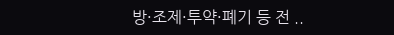방·조제·투약·폐기 등 전 ..